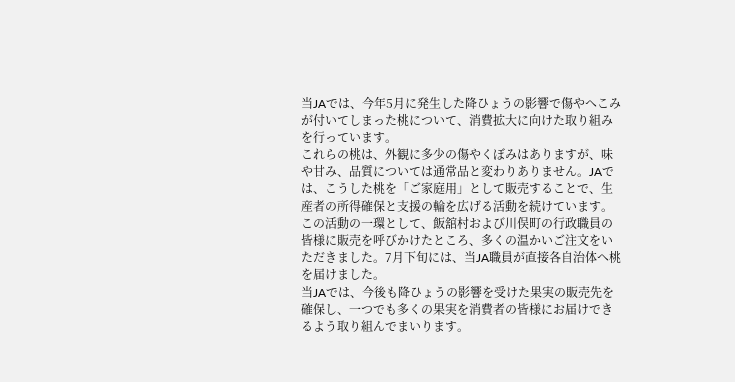当JAでは、今年5月に発生した降ひょうの影響で傷やへこみが付いてしまった桃について、消費拡大に向けた取り組みを行っています。
これらの桃は、外観に多少の傷やくぼみはありますが、味や甘み、品質については通常品と変わりありません。JAでは、こうした桃を「ご家庭用」として販売することで、生産者の所得確保と支援の輪を広げる活動を続けています。
この活動の一環として、飯舘村および川俣町の行政職員の皆様に販売を呼びかけたところ、多くの温かいご注文をいただきました。7月下旬には、当JA職員が直接各自治体へ桃を届けました。
当JAでは、今後も降ひょうの影響を受けた果実の販売先を確保し、一つでも多くの果実を消費者の皆様にお届けできるよう取り組んでまいります。